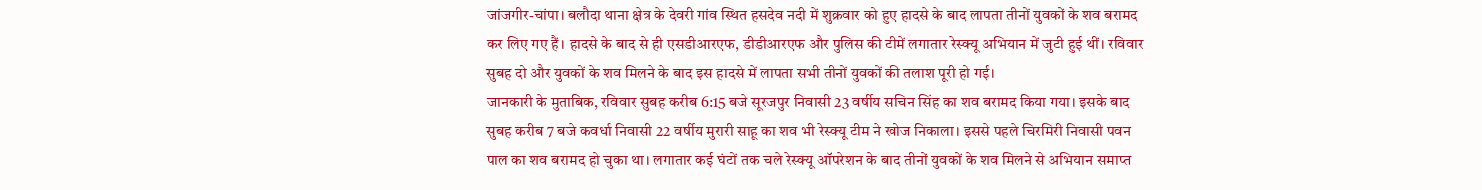जांजगीर-चांपा। बलौदा थाना क्षेत्र के देवरी गांव स्थित हसदेव नदी में शुक्रवार को हुए हादसे के बाद लापता तीनों युवकों के शव बरामद कर लिए गए हैं। हादसे के बाद से ही एसडीआरएफ, डीडीआरएफ और पुलिस की टीमें लगातार रेस्क्यू अभियान में जुटी हुई थीं। रविवार सुबह दो और युवकों के शव मिलने के बाद इस हादसे में लापता सभी तीनों युवकों की तलाश पूरी हो गई।
जानकारी के मुताबिक, रविवार सुबह करीब 6:15 बजे सूरजपुर निवासी 23 वर्षीय सचिन सिंह का शव बरामद किया गया। इसके बाद सुबह करीब 7 बजे कवर्धा निवासी 22 वर्षीय मुरारी साहू का शव भी रेस्क्यू टीम ने खोज निकाला। इससे पहले चिरमिरी निवासी पवन पाल का शव बरामद हो चुका था। लगातार कई घंटों तक चले रेस्क्यू ऑपरेशन के बाद तीनों युवकों के शव मिलने से अभियान समाप्त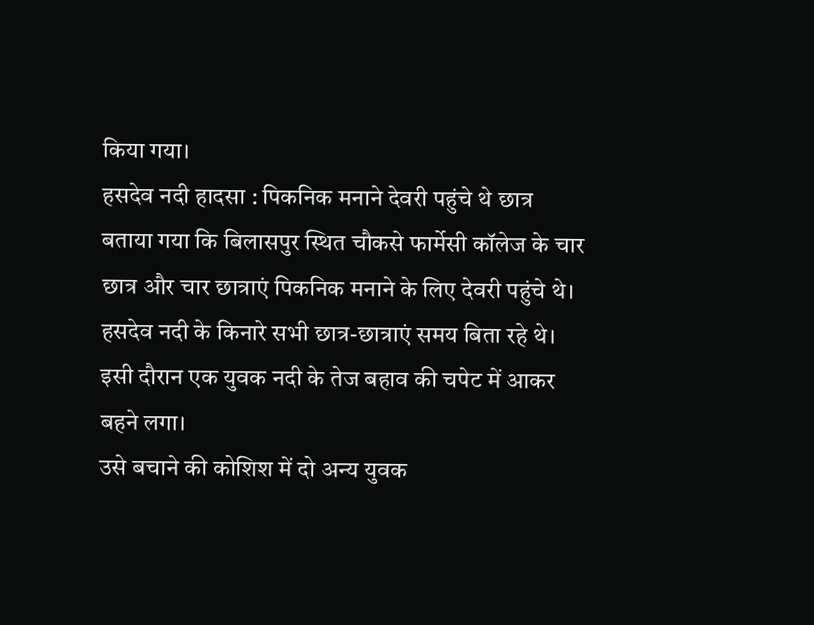किया गया।
हसदेव नदी हादसा : पिकनिक मनाने देवरी पहुंचे थे छात्र
बताया गया कि बिलासपुर स्थित चौकसे फार्मेसी कॉलेज के चार छात्र और चार छात्राएं पिकनिक मनाने के लिए देवरी पहुंचे थे। हसदेव नदी के किनारे सभी छात्र-छात्राएं समय बिता रहे थे। इसी दौरान एक युवक नदी के तेज बहाव की चपेट में आकर बहने लगा।
उसे बचाने की कोशिश में दो अन्य युवक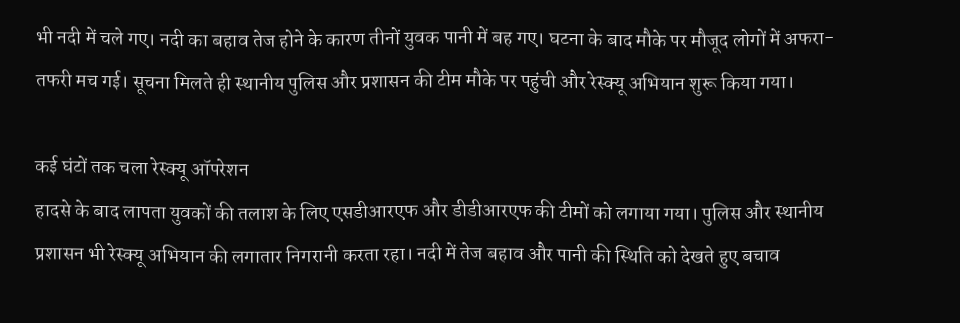भी नदी में चले गए। नदी का बहाव तेज होने के कारण तीनों युवक पानी में बह गए। घटना के बाद मौके पर मौजूद लोगों में अफरा-तफरी मच गई। सूचना मिलते ही स्थानीय पुलिस और प्रशासन की टीम मौके पर पहुंची और रेस्क्यू अभियान शुरू किया गया।

कई घंटों तक चला रेस्क्यू ऑपरेशन
हादसे के बाद लापता युवकों की तलाश के लिए एसडीआरएफ और डीडीआरएफ की टीमों को लगाया गया। पुलिस और स्थानीय प्रशासन भी रेस्क्यू अभियान की लगातार निगरानी करता रहा। नदी में तेज बहाव और पानी की स्थिति को देखते हुए बचाव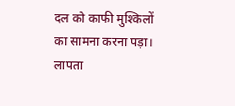दल को काफी मुश्किलों का सामना करना पड़ा।
लापता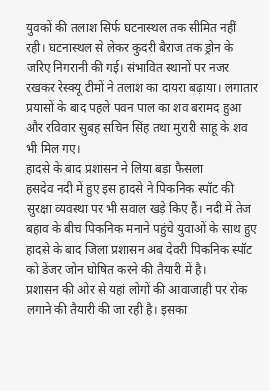युवकों की तलाश सिर्फ घटनास्थल तक सीमित नहीं रही। घटनास्थल से लेकर कुदरी बैराज तक ड्रोन के जरिए निगरानी की गई। संभावित स्थानों पर नजर रखकर रेस्क्यू टीमों ने तलाश का दायरा बढ़ाया। लगातार प्रयासों के बाद पहले पवन पाल का शव बरामद हुआ और रविवार सुबह सचिन सिंह तथा मुरारी साहू के शव भी मिल गए।
हादसे के बाद प्रशासन ने लिया बड़ा फैसला
हसदेव नदी में हुए इस हादसे ने पिकनिक स्पॉट की सुरक्षा व्यवस्था पर भी सवाल खड़े किए हैं। नदी में तेज बहाव के बीच पिकनिक मनाने पहुंचे युवाओं के साथ हुए हादसे के बाद जिला प्रशासन अब देवरी पिकनिक स्पॉट को डेंजर जोन घोषित करने की तैयारी में है।
प्रशासन की ओर से यहां लोगों की आवाजाही पर रोक लगाने की तैयारी की जा रही है। इसका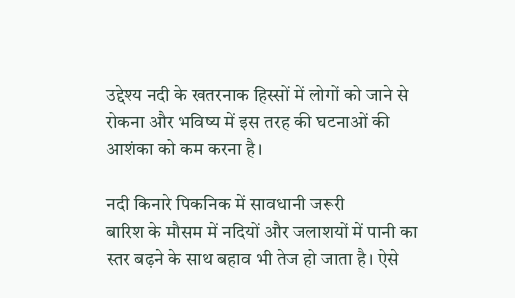उद्देश्य नदी के खतरनाक हिस्सों में लोगों को जाने से रोकना और भविष्य में इस तरह की घटनाओं की आशंका को कम करना है।

नदी किनारे पिकनिक में सावधानी जरूरी
बारिश के मौसम में नदियों और जलाशयों में पानी का स्तर बढ़ने के साथ बहाव भी तेज हो जाता है। ऐसे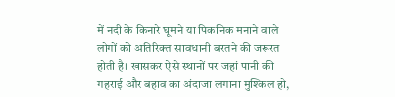में नदी के किनारे घूमने या पिकनिक मनाने वाले लोगों को अतिरिक्त सावधानी बरतने की जरूरत होती है। खासकर ऐसे स्थानों पर जहां पानी की गहराई और बहाव का अंदाजा लगाना मुश्किल हो,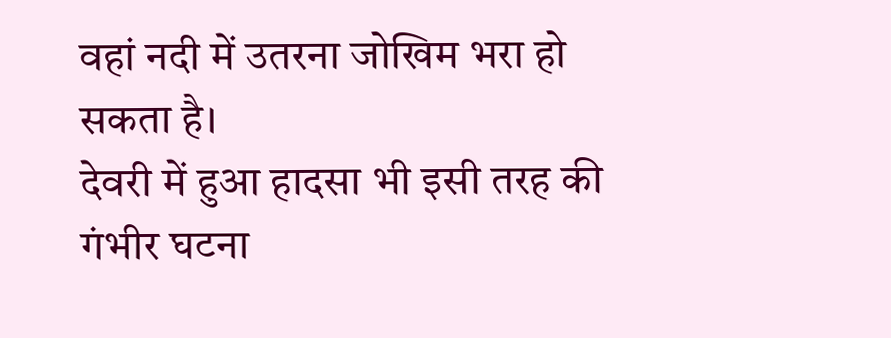वहां नदी में उतरना जोखिम भरा हो सकता है।
देवरी में हुआ हादसा भी इसी तरह की गंभीर घटना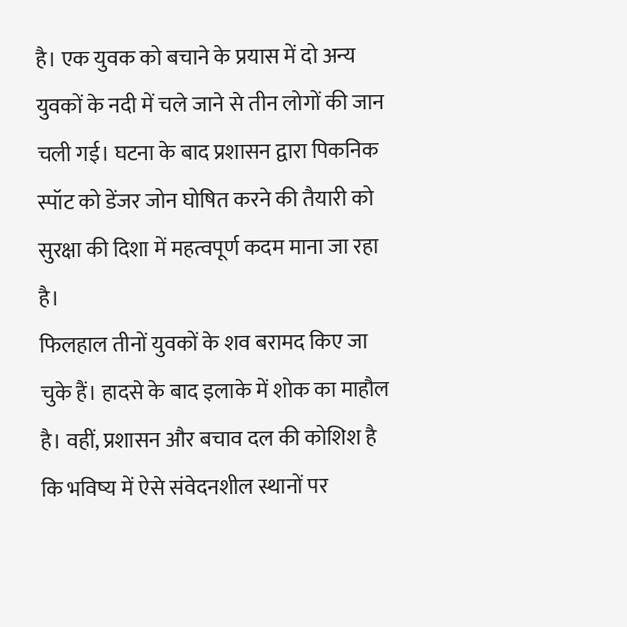है। एक युवक को बचाने के प्रयास में दो अन्य युवकों के नदी में चले जाने से तीन लोगों की जान चली गई। घटना के बाद प्रशासन द्वारा पिकनिक स्पॉट को डेंजर जोन घोषित करने की तैयारी को सुरक्षा की दिशा में महत्वपूर्ण कदम माना जा रहा है।
फिलहाल तीनों युवकों के शव बरामद किए जा चुके हैं। हादसे के बाद इलाके में शोक का माहौल है। वहीं, प्रशासन और बचाव दल की कोशिश है कि भविष्य में ऐसे संवेदनशील स्थानों पर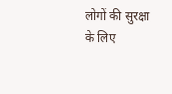लोगों की सुरक्षा के लिए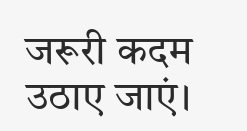जरूरी कदम उठाए जाएं।